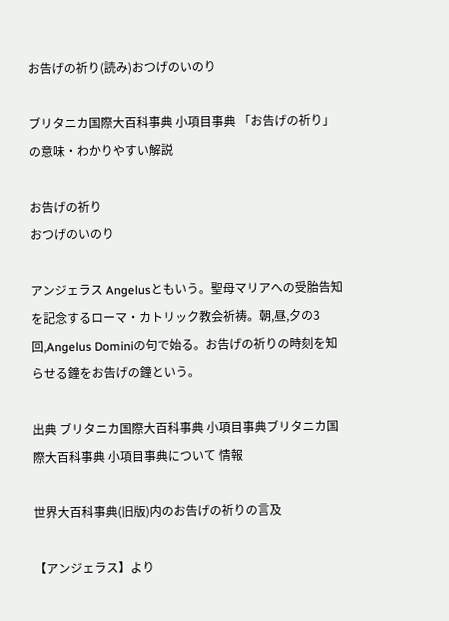お告げの祈り(読み)おつげのいのり

ブリタニカ国際大百科事典 小項目事典 「お告げの祈り」の意味・わかりやすい解説

お告げの祈り
おつげのいのり

アンジェラス Angelusともいう。聖母マリアへの受胎告知を記念するローマ・カトリック教会祈祷。朝,昼,夕の3回,Angelus Dominiの句で始る。お告げの祈りの時刻を知らせる鐘をお告げの鐘という。

出典 ブリタニカ国際大百科事典 小項目事典ブリタニカ国際大百科事典 小項目事典について 情報

世界大百科事典(旧版)内のお告げの祈りの言及

【アンジェラス】より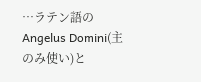…ラテン語のAngelus Domini(主のみ使い)と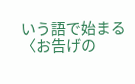いう語で始まる〈お告げの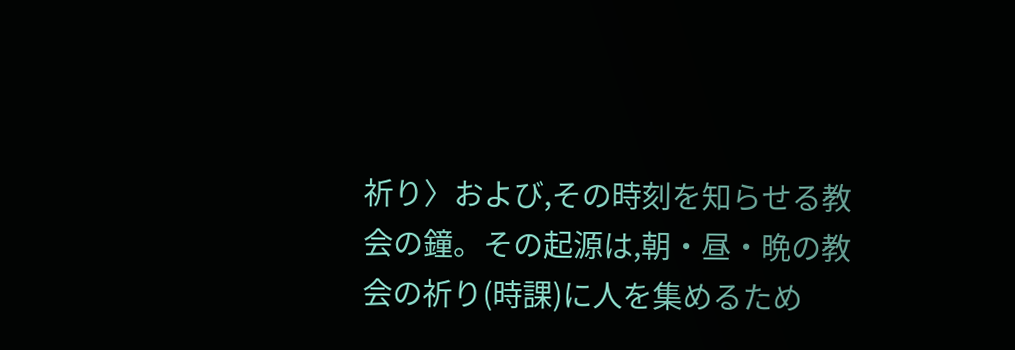祈り〉および,その時刻を知らせる教会の鐘。その起源は,朝・昼・晩の教会の祈り(時課)に人を集めるため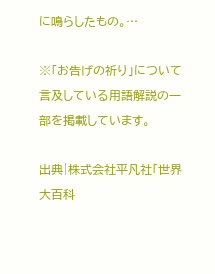に鳴らしたもの。…

※「お告げの祈り」について言及している用語解説の一部を掲載しています。

出典|株式会社平凡社「世界大百科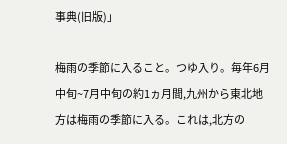事典(旧版)」

梅雨の季節に入ること。つゆ入り。毎年6月中旬~7月中旬の約1ヵ月間,九州から東北地方は梅雨の季節に入る。これは,北方の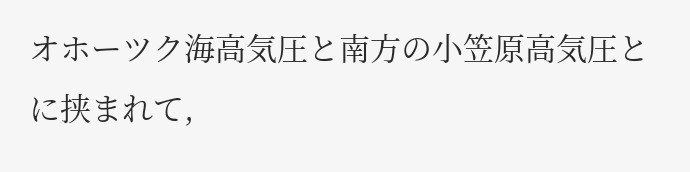オホーツク海高気圧と南方の小笠原高気圧とに挟まれて,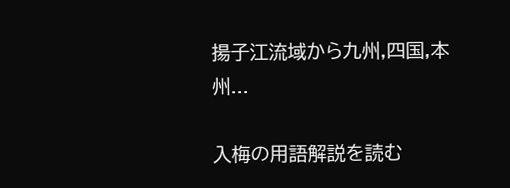揚子江流域から九州,四国,本州...

入梅の用語解説を読む